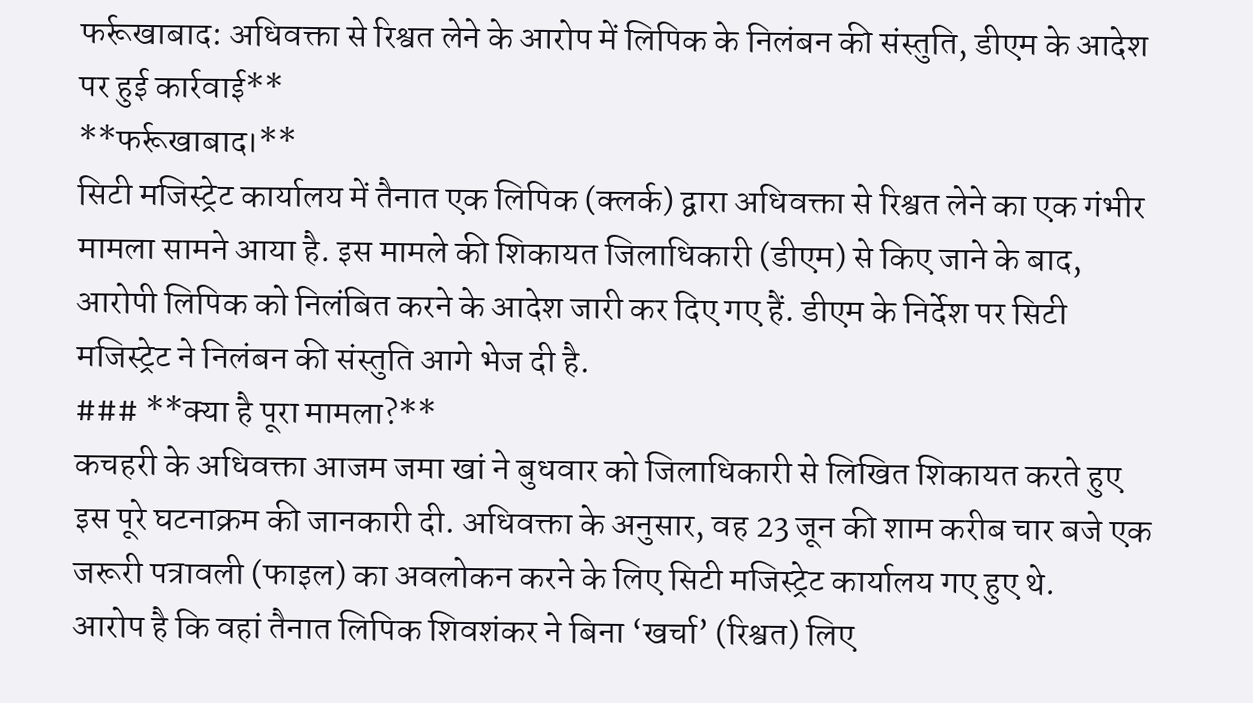फर्रूखाबाद: अधिवक्ता से रिश्वत लेने के आरोप में लिपिक के निलंबन की संस्तुति, डीएम के आदेश पर हुई कार्रवाई**
**फर्रूखाबाद।**
सिटी मजिस्ट्रेट कार्यालय में तैनात एक लिपिक (क्लर्क) द्वारा अधिवक्ता से रिश्वत लेने का एक गंभीर मामला सामने आया है. इस मामले की शिकायत जिलाधिकारी (डीएम) से किए जाने के बाद, आरोपी लिपिक को निलंबित करने के आदेश जारी कर दिए गए हैं. डीएम के निर्देश पर सिटी मजिस्ट्रेट ने निलंबन की संस्तुति आगे भेज दी है.
### **क्या है पूरा मामला?**
कचहरी के अधिवक्ता आजम जमा खां ने बुधवार को जिलाधिकारी से लिखित शिकायत करते हुए इस पूरे घटनाक्रम की जानकारी दी. अधिवक्ता के अनुसार, वह 23 जून की शाम करीब चार बजे एक जरूरी पत्रावली (फाइल) का अवलोकन करने के लिए सिटी मजिस्ट्रेट कार्यालय गए हुए थे.
आरोप है कि वहां तैनात लिपिक शिवशंकर ने बिना ‘खर्चा’ (रिश्वत) लिए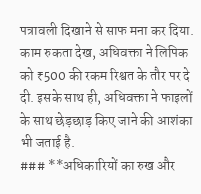पत्रावली दिखाने से साफ मना कर दिया. काम रुकता देख, अधिवक्ता ने लिपिक को ₹500 की रकम रिश्वत के तौर पर दे दी. इसके साथ ही, अधिवक्ता ने फाइलों के साथ छेड़छाड़ किए जाने की आशंका भी जताई है.
### **अधिकारियों का रुख और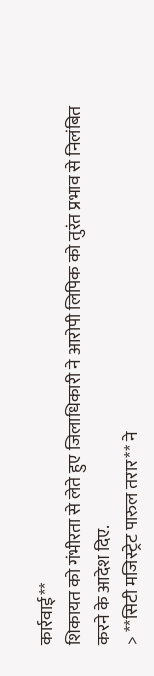कार्रवाई**
शिकायत को गंभीरता से लेते हुए जिलाधिकारी ने आरोपी लिपिक को तुरंत प्रभाव से निलंबित करने के आदेश दिए.
> **सिटी मजिस्ट्रेट पारुल तरार** ने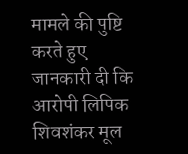मामले की पुष्टि करते हुए जानकारी दी कि आरोपी लिपिक शिवशंकर मूल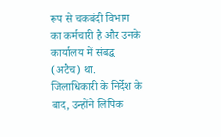रूप से चकबंदी विभाग का कर्मचारी है और उनके कार्यालय में संबद्ध (अटैच) था. जिलाधिकारी के निर्देश के बाद, उन्होंने लिपिक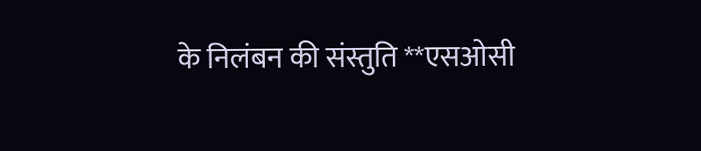के निलंबन की संस्तुति **एसओसी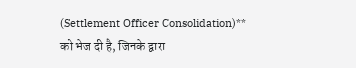(Settlement Officer Consolidation)** को भेज दी है, जिनके द्वारा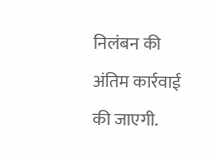निलंबन की अंतिम कार्रवाई की जाएगी.